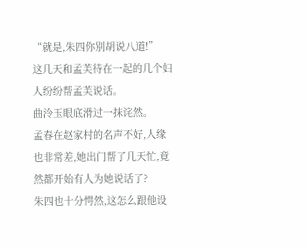“就是,朱四你别胡说八道!”
这几天和孟芙待在一起的几个妇人纷纷帮孟芙说话。
曲泠玉眼底滑过一抹诧然。
孟春在赵家村的名声不好,人缘也非常差,她出门帮了几天忙,竟然都开始有人为她说话了?
朱四也十分愕然,这怎么跟他设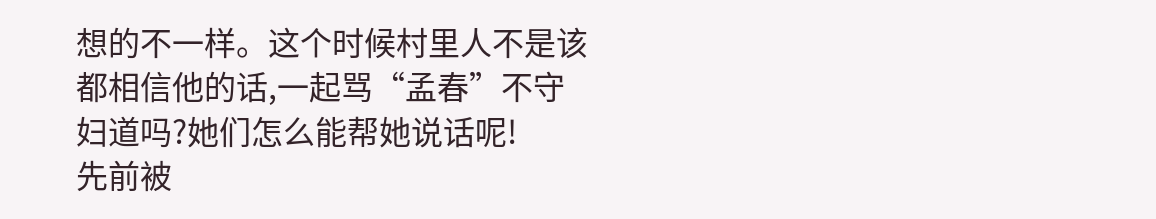想的不一样。这个时候村里人不是该都相信他的话,一起骂“孟春”不守妇道吗?她们怎么能帮她说话呢!
先前被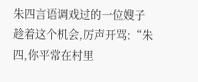朱四言语调戏过的一位嫂子趁着这个机会,厉声开骂:“朱四,你平常在村里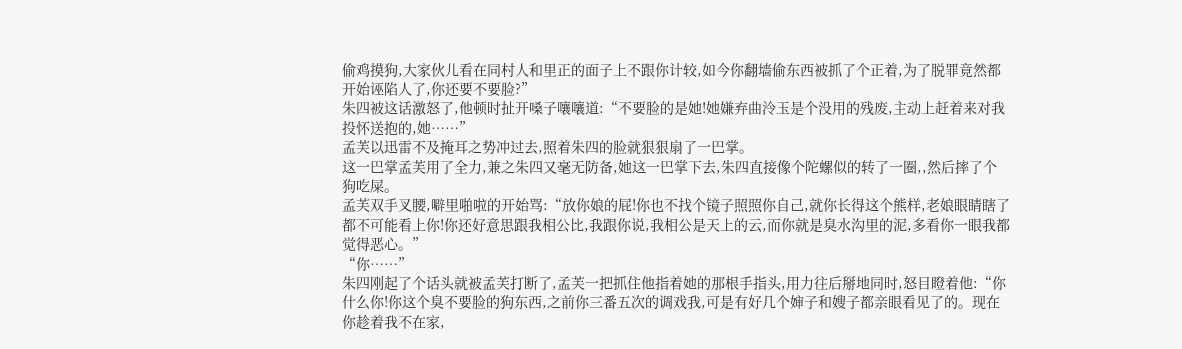偷鸡摸狗,大家伙儿看在同村人和里正的面子上不跟你计较,如今你翻墙偷东西被抓了个正着,为了脱罪竟然都开始诬陷人了,你还要不要脸?”
朱四被这话激怒了,他顿时扯开嗓子嚷嚷道:“不要脸的是她!她嫌弃曲泠玉是个没用的残废,主动上赶着来对我投怀送抱的,她……”
孟芙以迅雷不及掩耳之势冲过去,照着朱四的脸就狠狠扇了一巴掌。
这一巴掌孟芙用了全力,兼之朱四又毫无防备,她这一巴掌下去,朱四直接像个陀螺似的转了一圈,,然后摔了个狗吃屎。
孟芙双手叉腰,噼里啪啦的开始骂:“放你娘的屁!你也不找个镜子照照你自己,就你长得这个熊样,老娘眼睛瞎了都不可能看上你!你还好意思跟我相公比,我跟你说,我相公是天上的云,而你就是臭水沟里的泥,多看你一眼我都觉得恶心。”
“你……”
朱四刚起了个话头就被孟芙打断了,孟芙一把抓住他指着她的那根手指头,用力往后掰地同时,怒目瞪着他:“你什么你!你这个臭不要脸的狗东西,之前你三番五次的调戏我,可是有好几个婶子和嫂子都亲眼看见了的。现在你趁着我不在家,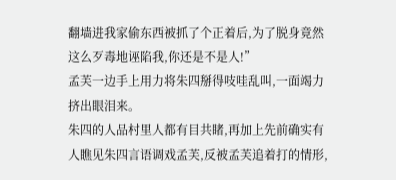翻墙进我家偷东西被抓了个正着后,为了脱身竟然这么歹毒地诬陷我,你还是不是人!”
孟芙一边手上用力将朱四掰得吱哇乱叫,一面竭力挤出眼泪来。
朱四的人品村里人都有目共睹,再加上先前确实有人瞧见朱四言语调戏孟芙,反被孟芙追着打的情形,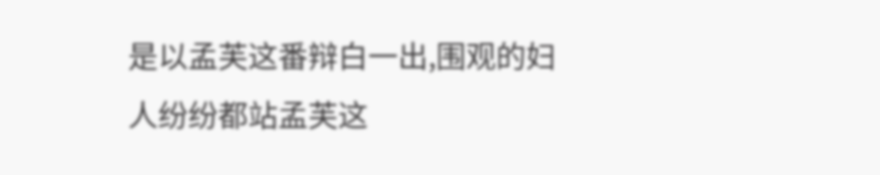是以孟芙这番辩白一出,围观的妇人纷纷都站孟芙这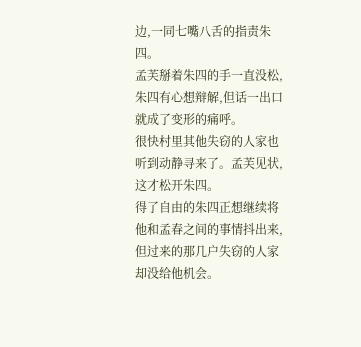边,一同七嘴八舌的指责朱四。
孟芙掰着朱四的手一直没松,朱四有心想辩解,但话一出口就成了变形的痛呼。
很快村里其他失窃的人家也听到动静寻来了。孟芙见状,这才松开朱四。
得了自由的朱四正想继续将他和孟春之间的事情抖出来,但过来的那几户失窃的人家却没给他机会。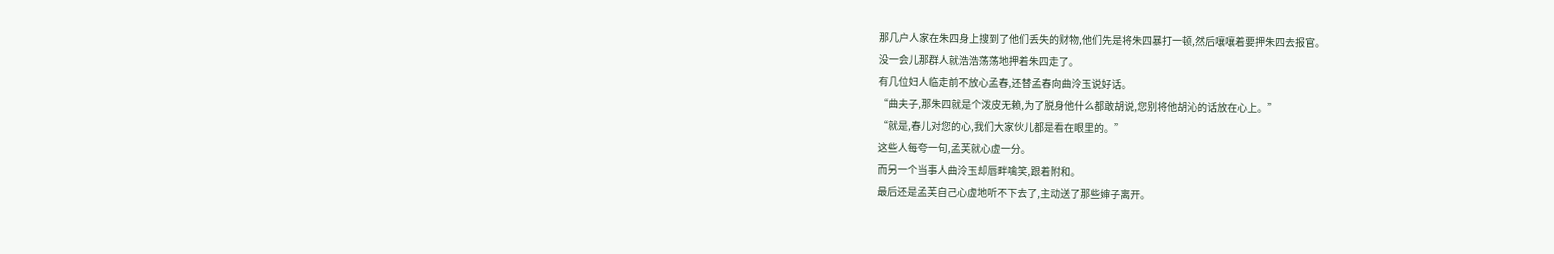那几户人家在朱四身上搜到了他们丢失的财物,他们先是将朱四暴打一顿,然后嚷嚷着要押朱四去报官。
没一会儿那群人就浩浩荡荡地押着朱四走了。
有几位妇人临走前不放心孟春,还替孟春向曲泠玉说好话。
“曲夫子,那朱四就是个泼皮无赖,为了脱身他什么都敢胡说,您别将他胡沁的话放在心上。”
“就是,春儿对您的心,我们大家伙儿都是看在眼里的。”
这些人每夸一句,孟芙就心虚一分。
而另一个当事人曲泠玉却唇畔噙笑,跟着附和。
最后还是孟芙自己心虚地听不下去了,主动送了那些婶子离开。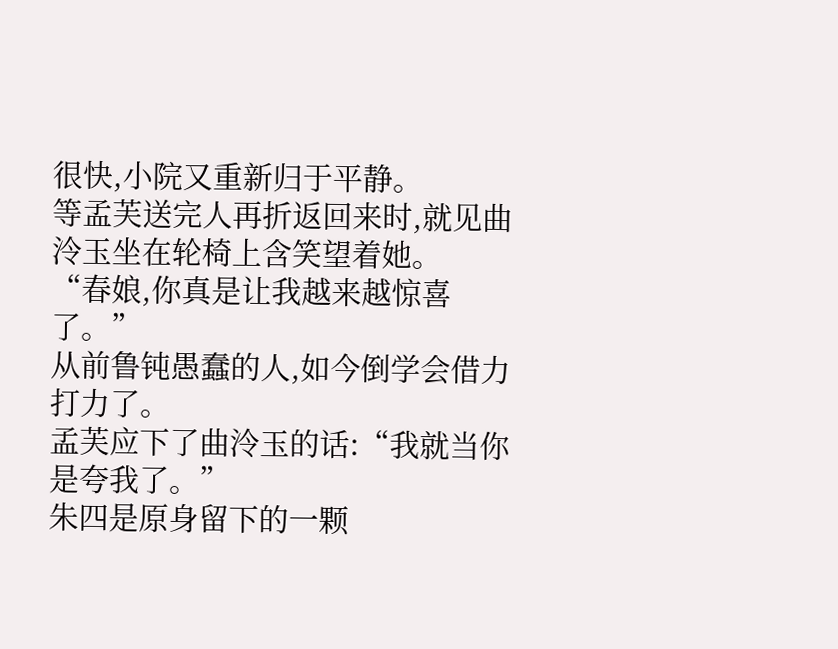很快,小院又重新归于平静。
等孟芙送完人再折返回来时,就见曲泠玉坐在轮椅上含笑望着她。
“春娘,你真是让我越来越惊喜了。”
从前鲁钝愚蠢的人,如今倒学会借力打力了。
孟芙应下了曲泠玉的话:“我就当你是夸我了。”
朱四是原身留下的一颗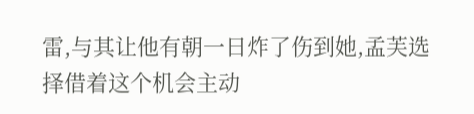雷,与其让他有朝一日炸了伤到她,孟芙选择借着这个机会主动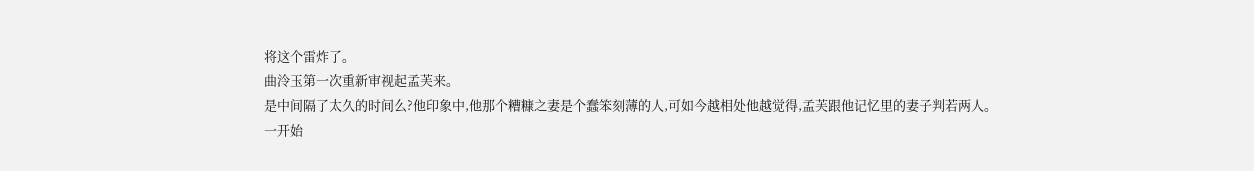将这个雷炸了。
曲泠玉第一次重新审视起孟芙来。
是中间隔了太久的时间么?他印象中,他那个糟糠之妻是个蠢笨刻薄的人,可如今越相处他越觉得,孟芙跟他记忆里的妻子判若两人。
一开始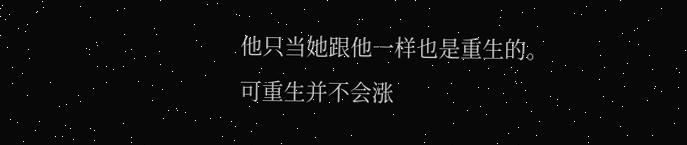他只当她跟他一样也是重生的。
可重生并不会涨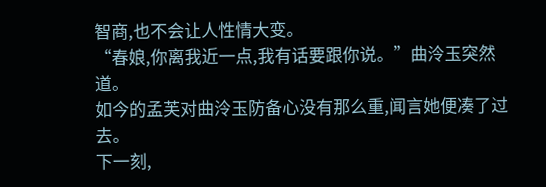智商,也不会让人性情大变。
“春娘,你离我近一点,我有话要跟你说。”曲泠玉突然道。
如今的孟芙对曲泠玉防备心没有那么重,闻言她便凑了过去。
下一刻,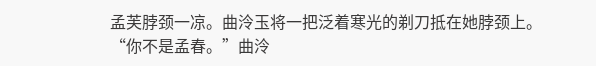孟芙脖颈一凉。曲泠玉将一把泛着寒光的剃刀抵在她脖颈上。
“你不是孟春。”曲泠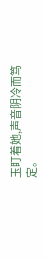玉盯着她,声音阴冷而笃定。